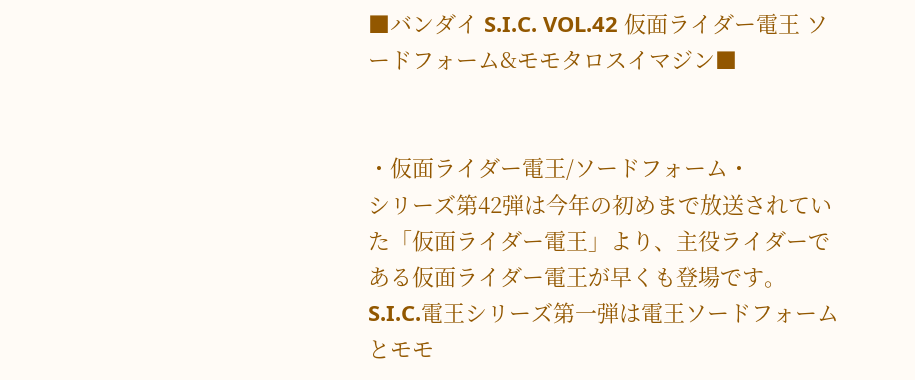■バンダイ S.I.C. VOL.42 仮面ライダー電王 ソードフォーム&モモタロスイマジン■


・仮面ライダー電王/ソードフォーム・
シリーズ第42弾は今年の初めまで放送されていた「仮面ライダー電王」より、主役ライダーである仮面ライダー電王が早くも登場です。
S.I.C.電王シリーズ第一弾は電王ソードフォームとモモ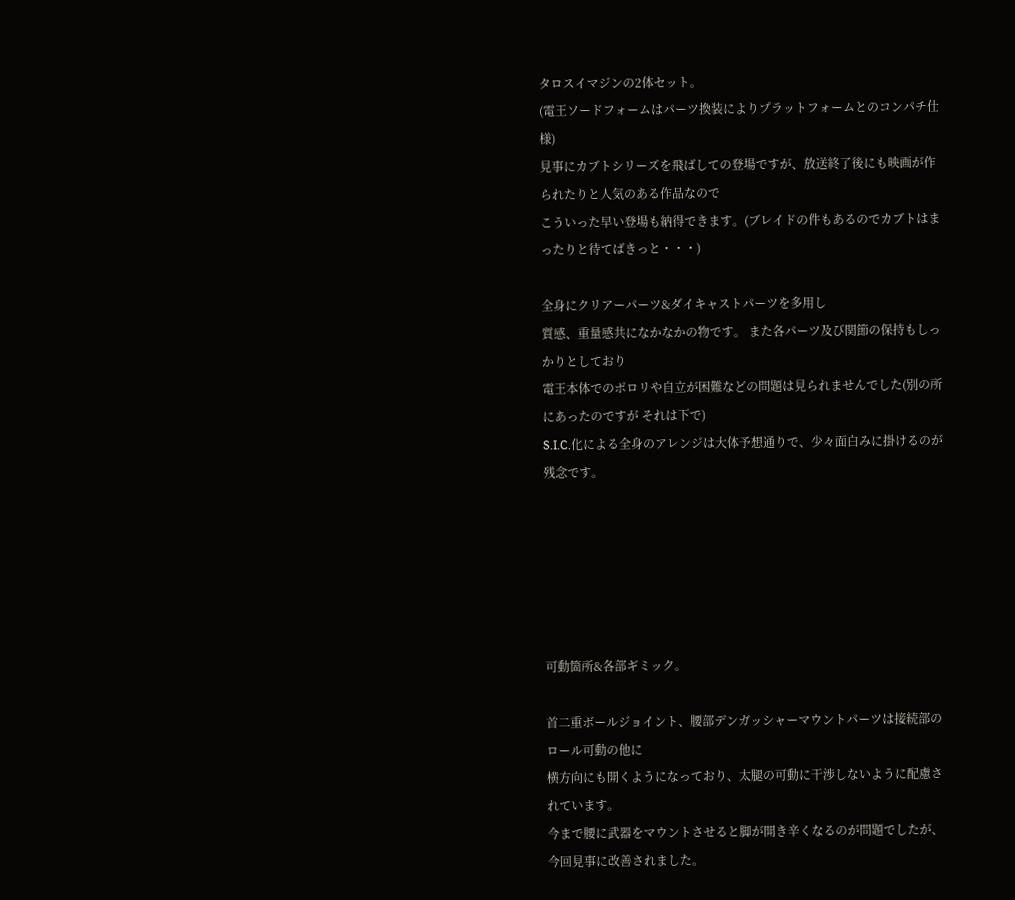タロスイマジンの2体セット。
(電王ソードフォームはパーツ換装によりプラットフォームとのコンパチ仕様)
見事にカブトシリーズを飛ばしての登場ですが、放送終了後にも映画が作られたりと人気のある作品なので
こういった早い登場も納得できます。(ブレイドの件もあるのでカブトはまったりと待てばきっと・・・)

全身にクリアーパーツ&ダイキャストパーツを多用し
質感、重量感共になかなかの物です。 また各パーツ及び関節の保持もしっかりとしており
電王本体でのポロリや自立が困難などの問題は見られませんでした(別の所にあったのですが それは下で)
S.I.C.化による全身のアレンジは大体予想通りで、少々面白みに掛けるのが残念です。






可動箇所&各部ギミック。

首二重ボールジョイント、腰部デンガッシャーマウントパーツは接続部のロール可動の他に
横方向にも開くようになっており、太腿の可動に干渉しないように配慮されています。
今まで腰に武器をマウントさせると脚が開き辛くなるのが問題でしたが、今回見事に改善されました。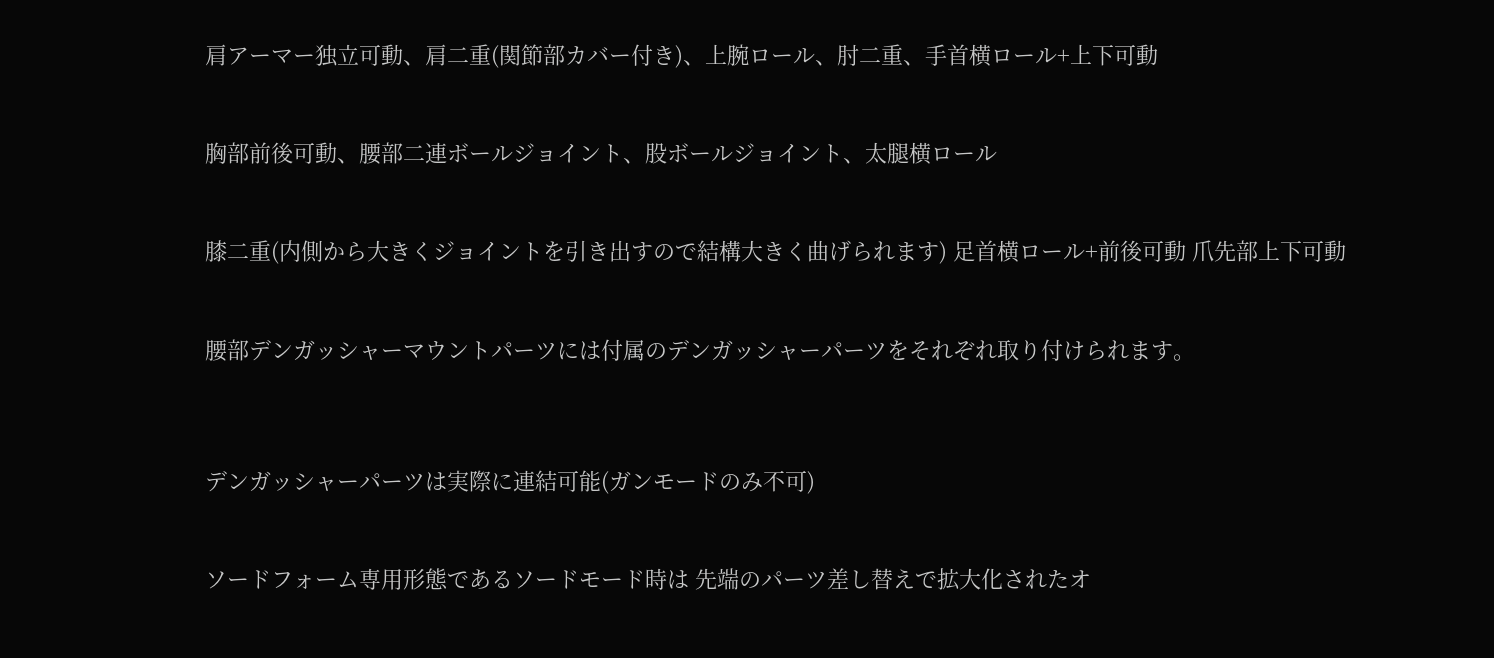肩アーマー独立可動、肩二重(関節部カバー付き)、上腕ロール、肘二重、手首横ロール+上下可動


胸部前後可動、腰部二連ボールジョイント、股ボールジョイント、太腿横ロール


膝二重(内側から大きくジョイントを引き出すので結構大きく曲げられます) 足首横ロール+前後可動 爪先部上下可動


腰部デンガッシャーマウントパーツには付属のデンガッシャーパーツをそれぞれ取り付けられます。



デンガッシャーパーツは実際に連結可能(ガンモードのみ不可)


ソードフォーム専用形態であるソードモード時は 先端のパーツ差し替えで拡大化されたオ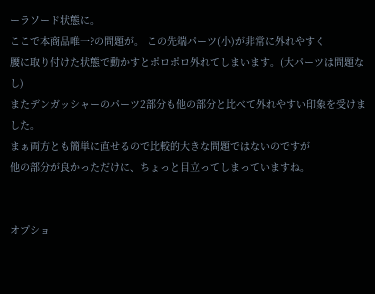ーラソード状態に。
ここで本商品唯一?の問題が。 この先端パーツ(小)が非常に外れやすく
腰に取り付けた状態で動かすとポロポロ外れてしまいます。(大パーツは問題なし)
またデンガッシャーのパーツ2部分も他の部分と比べて外れやすい印象を受けました。
まぁ両方とも簡単に直せるので比較的大きな問題ではないのですが
他の部分が良かっただけに、ちょっと目立ってしまっていますね。


オプショ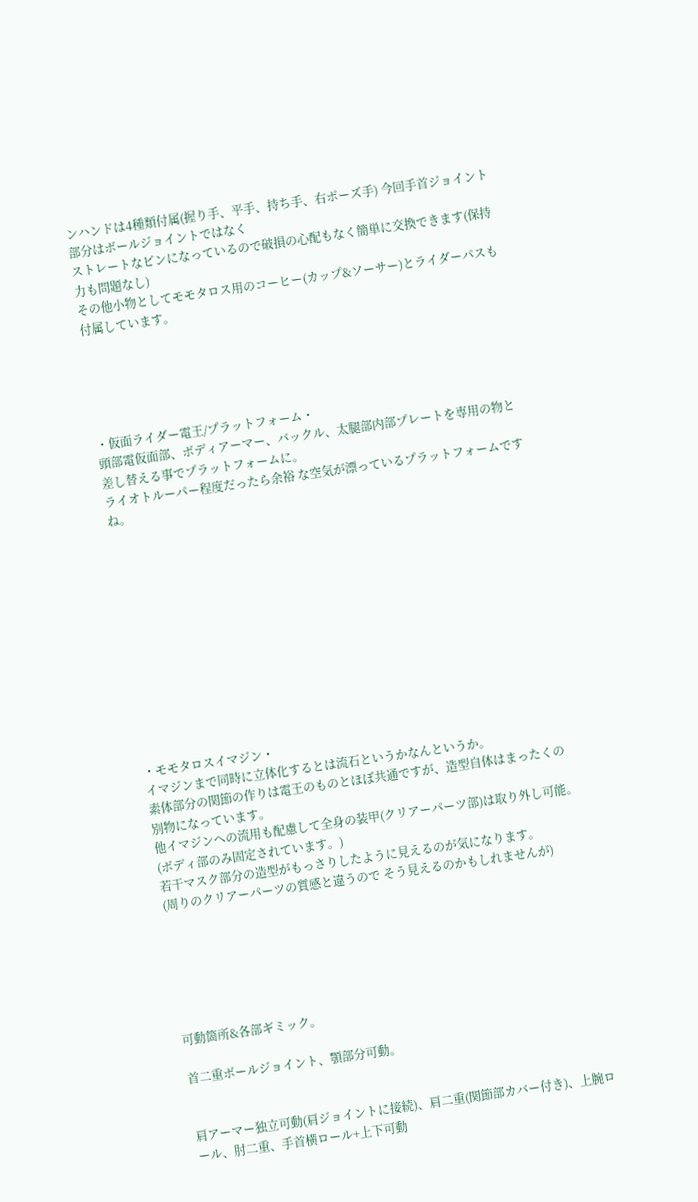ンハンドは4種類付属(握り手、平手、持ち手、右ポーズ手) 今回手首ジョイント部分はボールジョイントではなく
ストレートなピンになっているので破損の心配もなく簡単に交換できます(保持力も問題なし)
その他小物としてモモタロス用のコーヒー(カップ&ソーサー)とライダーパスも付属しています。





・仮面ライダー電王/プラットフォーム・
頭部電仮面部、ボディアーマー、バックル、太腿部内部プレートを専用の物と差し替える事でプラットフォームに。
ライオトルーパー程度だったら余裕 な空気が漂っているプラットフォームですね。












・モモタロスイマジン・
イマジンまで同時に立体化するとは流石というかなんというか。
素体部分の関節の作りは電王のものとほぼ共通ですが、造型自体はまったくの別物になっています。
他イマジンへの流用も配慮して全身の装甲(クリアーパーツ部)は取り外し可能。(ボディ部のみ固定されています。)
若干マスク部分の造型がもっさりしたように見えるのが気になります。
(周りのクリアーパーツの質感と違うので そう見えるのかもしれませんが)






可動箇所&各部ギミック。

首二重ボールジョイント、顎部分可動。


肩アーマー独立可動(肩ジョイントに接続)、肩二重(関節部カバー付き)、上腕ロール、肘二重、手首横ロール+上下可動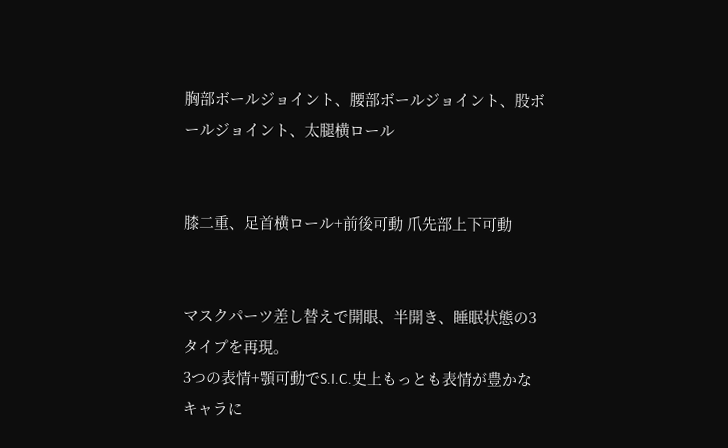胸部ボールジョイント、腰部ボールジョイント、股ボールジョイント、太腿横ロール


膝二重、足首横ロール+前後可動 爪先部上下可動


マスクパーツ差し替えで開眼、半開き、睡眠状態の3タイプを再現。
3つの表情+顎可動でS.I.C.史上もっとも表情が豊かなキャラに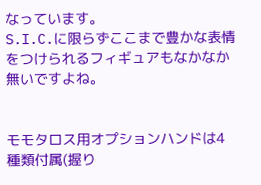なっています。
S.I.C.に限らずここまで豊かな表情をつけられるフィギュアもなかなか無いですよね。


モモタロス用オプションハンドは4種類付属(握り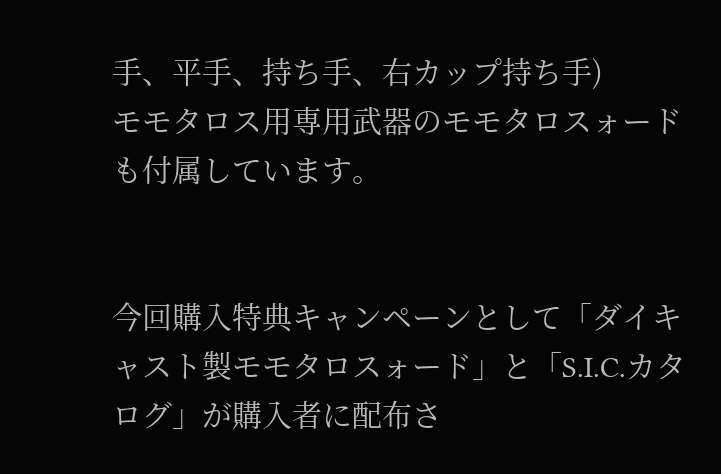手、平手、持ち手、右カップ持ち手)
モモタロス用専用武器のモモタロスォードも付属しています。


今回購入特典キャンペーンとして「ダイキャスト製モモタロスォード」と「S.I.C.カタログ」が購入者に配布さ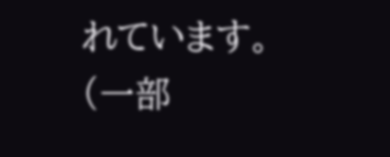れています。
(一部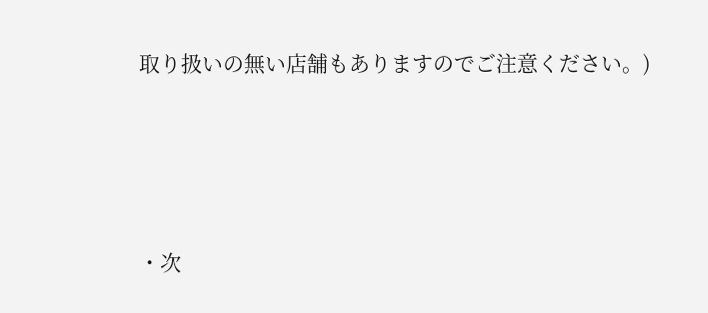取り扱いの無い店舗もありますのでご注意ください。)




・次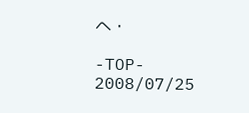へ・

-TOP-
2008/07/25